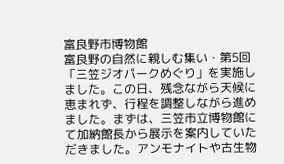富良野市博物館
富良野の自然に親しむ集い・第5回「三笠ジオパークめぐり」を実施しました。この日、残念ながら天候に恵まれず、行程を調整しながら進めました。まずは、三笠市立博物館にて加納館長から展示を案内していただきました。アンモナイトや古生物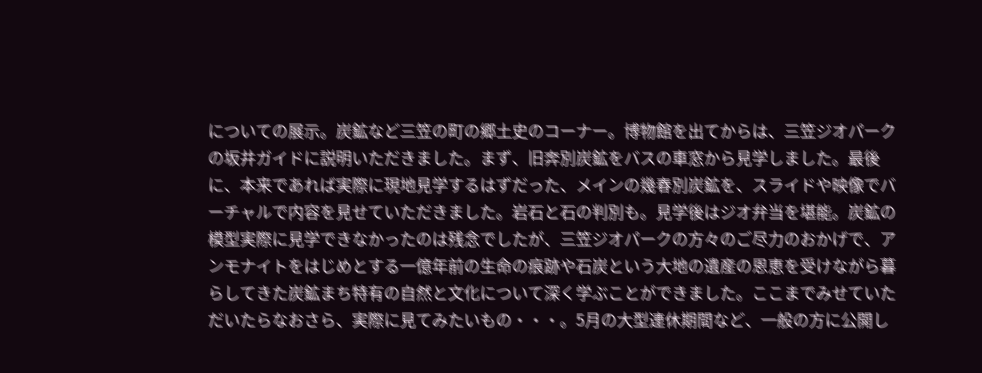についての展示。炭鉱など三笠の町の郷土史のコーナー。博物館を出てからは、三笠ジオパークの坂井ガイドに説明いただきました。まず、旧奔別炭鉱をバスの車窓から見学しました。最後に、本来であれば実際に現地見学するはずだった、メインの幾春別炭鉱を、スライドや映像でバーチャルで内容を見せていただきました。岩石と石の判別も。見学後はジオ弁当を堪能。炭鉱の模型実際に見学できなかったのは残念でしたが、三笠ジオパークの方々のご尽力のおかげで、アンモナイトをはじめとする一億年前の生命の痕跡や石炭という大地の遺産の恩恵を受けながら暮らしてきた炭鉱まち特有の自然と文化について深く学ぶことができました。ここまでみせていただいたらなおさら、実際に見てみたいもの・・・。5月の大型連休期間など、一般の方に公開し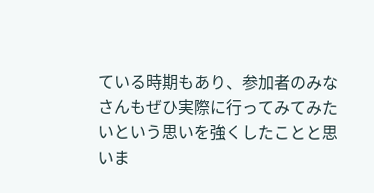ている時期もあり、参加者のみなさんもぜひ実際に行ってみてみたいという思いを強くしたことと思いま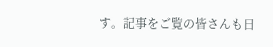す。記事をご覧の皆さんも日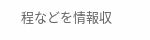程などを情報収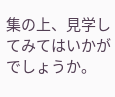集の上、見学してみてはいかがでしょうか。